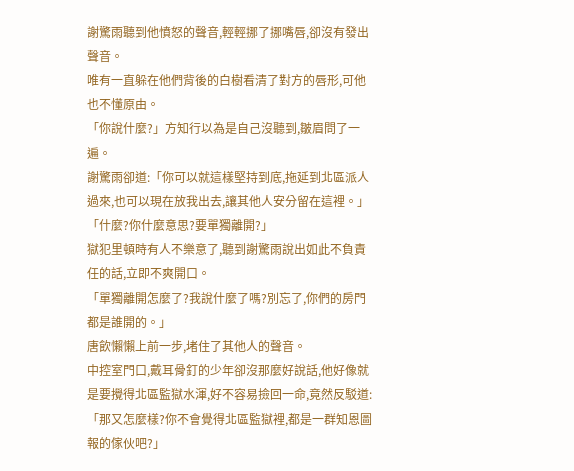謝驚雨聽到他憤怒的聲音,輕輕挪了挪嘴唇,卻沒有發出聲音。
唯有一直躲在他們背後的白樹看清了對方的唇形,可他也不懂原由。
「你說什麼?」方知行以為是自己沒聽到,皺眉問了一遍。
謝驚雨卻道:「你可以就這樣堅持到底,拖延到北區派人過來,也可以現在放我出去,讓其他人安分留在這裡。」
「什麼?你什麼意思?要單獨離開?」
獄犯里頓時有人不樂意了,聽到謝驚雨說出如此不負責任的話,立即不爽開口。
「單獨離開怎麼了?我說什麼了嗎?別忘了,你們的房門都是誰開的。」
唐飲懶懶上前一步,堵住了其他人的聲音。
中控室門口,戴耳骨釘的少年卻沒那麼好說話,他好像就是要攪得北區監獄水渾,好不容易撿回一命,竟然反駁道:「那又怎麼樣?你不會覺得北區監獄裡,都是一群知恩圖報的傢伙吧?」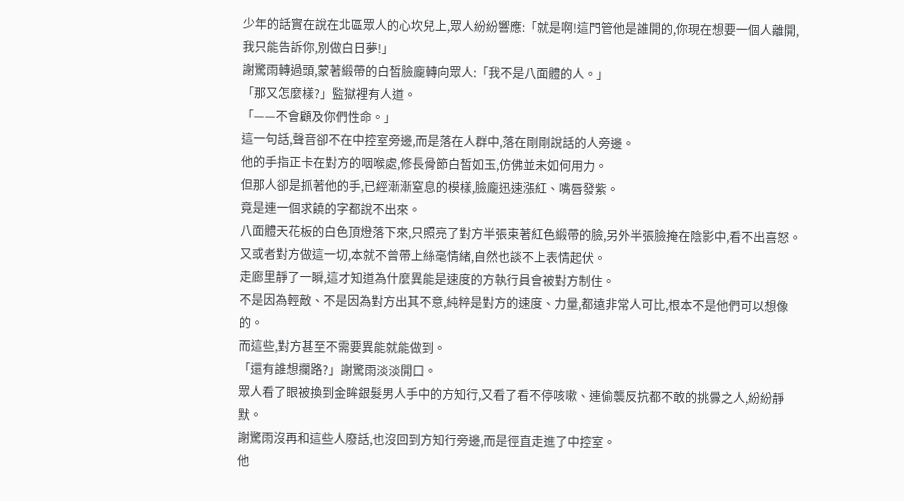少年的話實在說在北區眾人的心坎兒上,眾人紛紛響應:「就是啊!這門管他是誰開的,你現在想要一個人離開,我只能告訴你,別做白日夢!」
謝驚雨轉過頭,蒙著緞帶的白皙臉龐轉向眾人:「我不是八面體的人。」
「那又怎麼樣?」監獄裡有人道。
「——不會顧及你們性命。」
這一句話,聲音卻不在中控室旁邊,而是落在人群中,落在剛剛說話的人旁邊。
他的手指正卡在對方的咽喉處,修長骨節白皙如玉,仿佛並未如何用力。
但那人卻是抓著他的手,已經漸漸窒息的模樣,臉龐迅速漲紅、嘴唇發紫。
竟是連一個求饒的字都說不出來。
八面體天花板的白色頂燈落下來,只照亮了對方半張束著紅色緞帶的臉,另外半張臉掩在陰影中,看不出喜怒。
又或者對方做這一切,本就不曾帶上絲毫情緒,自然也談不上表情起伏。
走廊里靜了一瞬,這才知道為什麼異能是速度的方執行員會被對方制住。
不是因為輕敵、不是因為對方出其不意,純粹是對方的速度、力量,都遠非常人可比,根本不是他們可以想像的。
而這些,對方甚至不需要異能就能做到。
「還有誰想攔路?」謝驚雨淡淡開口。
眾人看了眼被換到金眸銀髮男人手中的方知行,又看了看不停咳嗽、連偷襲反抗都不敢的挑釁之人,紛紛靜默。
謝驚雨沒再和這些人廢話,也沒回到方知行旁邊,而是徑直走進了中控室。
他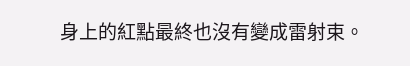身上的紅點最終也沒有變成雷射束。